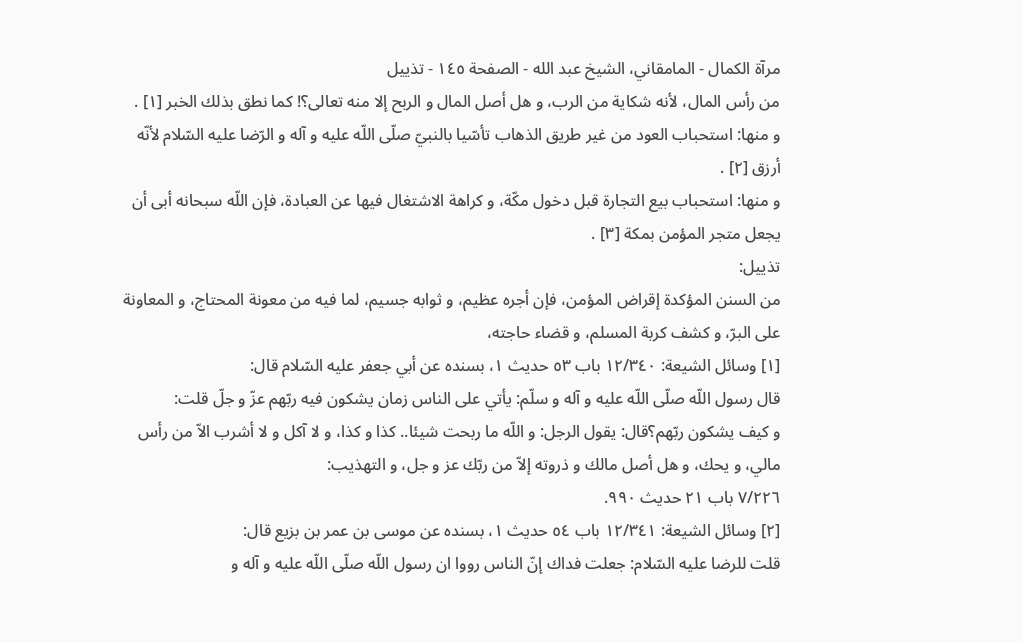مرآة الكمال - المامقاني، الشيخ عبد الله - الصفحة ١٤٥ - تذييل
من رأس المال، لأنه شكاية من الرب، و هل أصل المال و الربح إلا منه تعالى؟! كما نطق بذلك الخبر [١] .
و منها: استحباب العود من غير طريق الذهاب تأسّيا بالنبيّ صلّى اللّه عليه و آله و الرّضا عليه السّلام لأنّه أرزق [٢] .
و منها: استحباب بيع التجارة قبل دخول مكّة، و كراهة الاشتغال فيها عن العبادة، فإن اللّه سبحانه أبى أن يجعل متجر المؤمن بمكة [٣] .
تذييل:
من السنن المؤكدة إقراض المؤمن، فإن أجره عظيم، و ثوابه جسيم، لما فيه من معونة المحتاج، و المعاونة على البرّ، و كشف كربة المسلم، و قضاء حاجته،
[١] وسائل الشيعة: ١٢/٣٤٠ باب ٥٣ حديث ١، بسنده عن أبي جعفر عليه السّلام قال:
قال رسول اللّه صلّى اللّه عليه و آله و سلّم: يأتي على الناس زمان يشكون فيه ربّهم عزّ و جلّ قلت:
و كيف يشكون ربّهم؟قال: يقول الرجل: و اللّه ما ربحت شيئا.. كذا و كذا، و لا آكل و لا أشرب الاّ من رأس مالي، و يحك، و هل أصل مالك و ذروته إلاّ من ربّك عز و جل، و التهذيب:
٧/٢٢٦ باب ٢١ حديث ٩٩٠.
[٢] وسائل الشيعة: ١٢/٣٤١ باب ٥٤ حديث ١، بسنده عن موسى بن عمر بن بزيع قال:
قلت للرضا عليه السّلام: جعلت فداك إنّ الناس رووا ان رسول اللّه صلّى اللّه عليه و آله و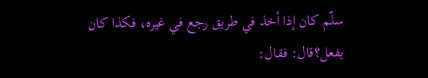سلّم كان إذا أخذ في طريق رجع في غيره، فكذا كان يفعل؟قال: فقال: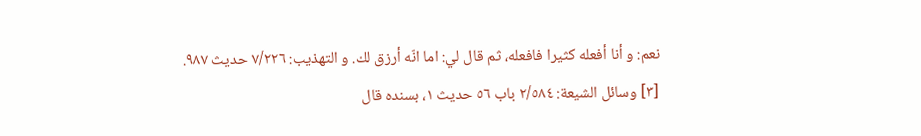نعم: و أنا أفعله كثيرا فافعله، ثم قال لي: اما انّه أرزق لك. و التهذيب: ٧/٢٢٦ حديث ٩٨٧.
[٣] وسائل الشيعة: ٢/٥٨٤ باب ٥٦ حديث ١، بسنده قال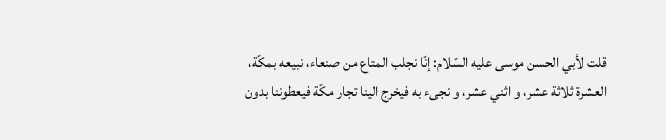قلت لأبي الحسن موسى عليه السّلام: إنّا نجلب المتاع من صنعاء، نبيعه بمكّة، العشرة ثلاثة عشر، و اثني عشر، و نجىء به فيخرج الينا تجار مكّة فيعطوننا بدون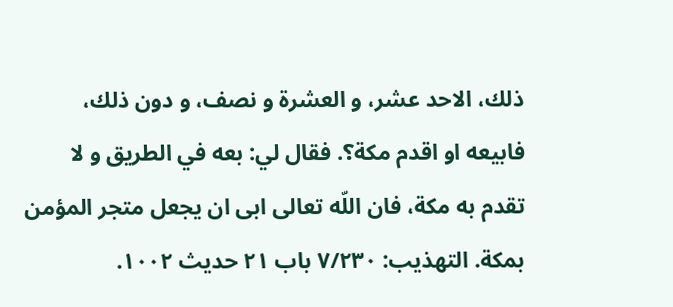ذلك، الاحد عشر، و العشرة و نصف، و دون ذلك، فابيعه او اقدم مكة؟. فقال لي: بعه في الطريق و لا تقدم به مكة، فان اللّه تعالى ابى ان يجعل متجر المؤمن بمكة. التهذيب: ٧/٢٣٠ باب ٢١ حديث ١٠٠٢.